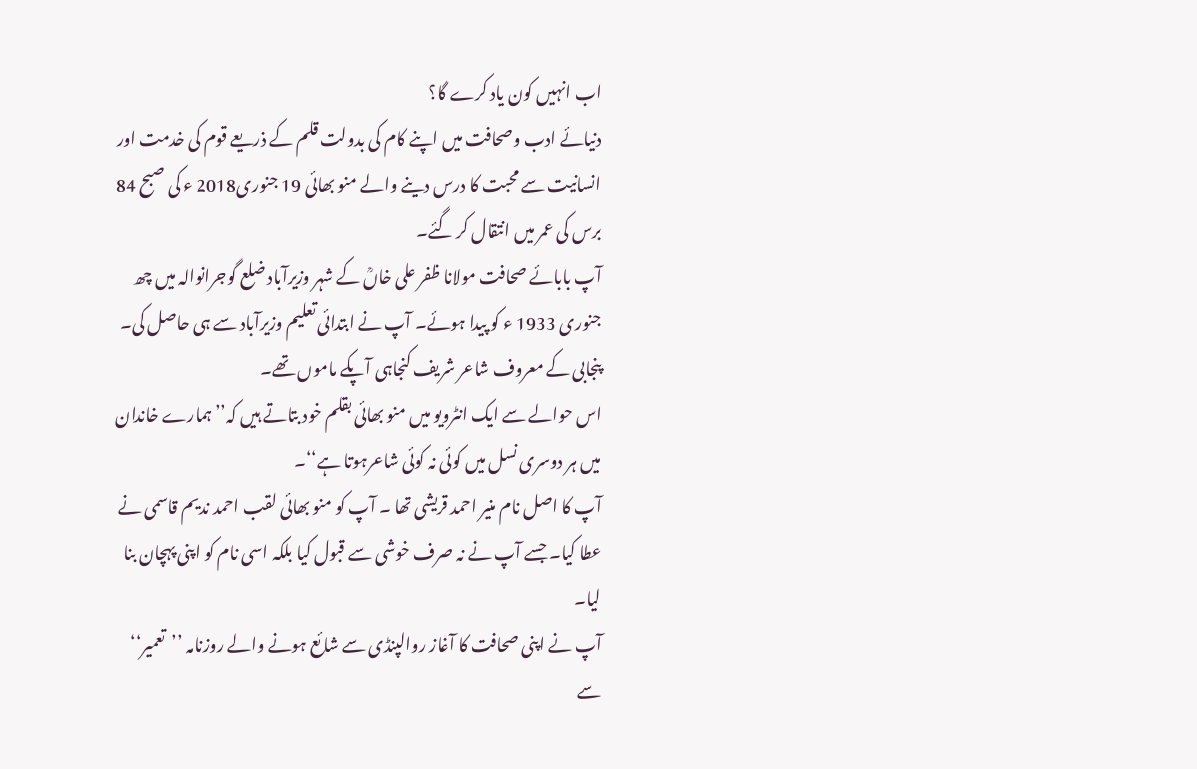اب انہیں کون یاد کرے گا؟
دنیائے ادب وصحافت میں اپنے کام کی بدولت قلم کے ذریعے قوم کی خدمت اور انسانیت سے محبت کا درس دینے والے منو بھائی 19 جنوری2018 ء کی صبح 84 برس کی عمر میں انتقال کر گئے۔
آپ بابائے صحافت مولانا ظفر علی خاںؒ کے شہر وزیرآباد ضلع گوجرانوالہ میں چھ جنوری 1933 ء کو پیدا ہوئے۔ آپ نے ابتدائی تعلیم وزیرآباد سے ہی حاصل کی۔ پنجابی کے معروف شاعر شریف کنجاہی آپکے ماموں تھے۔
اس حوالے سے ایک انٹرویو میں منو بھائی بقلم خود بتاتے ہیں کہ’’ہمارے خاندان میں ہر دوسری نسل میں کوئی نہ کوئی شاعرہوتا ہے‘‘۔
آپ کا اصل نام منیر احمد قریشی تھا ۔ آپ کو منو بھائی لقب احمد ندیم قاسمی نے عطا کیا۔ جسے آپ نے نہ صرف خوشی سے قبول کیا بلکہ اسی نام کو اپنی پہچان بنا لیا۔
آپ نے اپنی صحافت کا آغاز روالپنڈی سے شائع ہونے والے روزنامہ ’’تعمیر‘‘ سے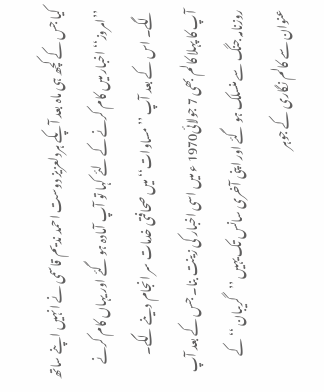کیا جس کے کچھ ہی ماہ بعد آپکے ہردلعزیز دوست احمد ندیم قاسمی نے انہیں اپنے ساتھ ’’امروز‘‘ اخبار میں کام کرنے کے لئے کہا تو آپ آمادہ ہو گئے اور یہاں کام کرنے لگے۔ اس کے بعد آپ ’’مساوات‘‘ میں صحافتی خدمات سر انجام دینے لگے۔
آپ کا پہلا کالم بھی 7 جولائی1970 ء میں اسی اخبار کی زینت بنا۔ جس کے بعد آپ روزنامہ جنگ سے منسلک ہو گئے اور اپنی آخری سانس تک یہیں ’’گریبان ‘‘ کے عنوان سے کالم نگاری کے جوہر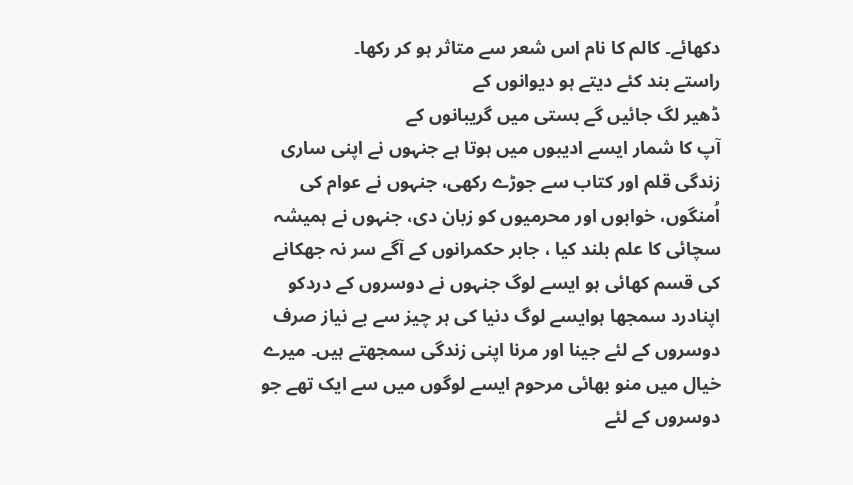دکھائے۔ کالم کا نام اس شعر سے متاثر ہو کر رکھا۔
راستے بند کئے دیتے ہو دیوانوں کے
ڈھیر لگ جائیں گے بستی میں گریبانوں کے
آپ کا شمار ایسے ادیبوں میں ہوتا ہے جنہوں نے اپنی ساری زندگی قلم اور کتاب سے جوڑے رکھی، جنہوں نے عوام کی اُمنگوں، خوابوں اور محرمیوں کو زبان دی، جنہوں نے ہمیشہ سچائی کا علم بلند کیا ، جابر حکمرانوں کے آگے سر نہ جھکانے کی قسم کھائی ہو ایسے لوگ جنہوں نے دوسروں کے دردکو اپنادرد سمجھا ہوایسے لوگ دنیا کی ہر چیز سے بے نیاز صرف دوسروں کے لئے جینا اور مرنا اپنی زندگی سمجھتے ہیں۔ میرے خیال میں منو بھائی مرحوم ایسے لوگوں میں سے ایک تھے جو دوسروں کے لئے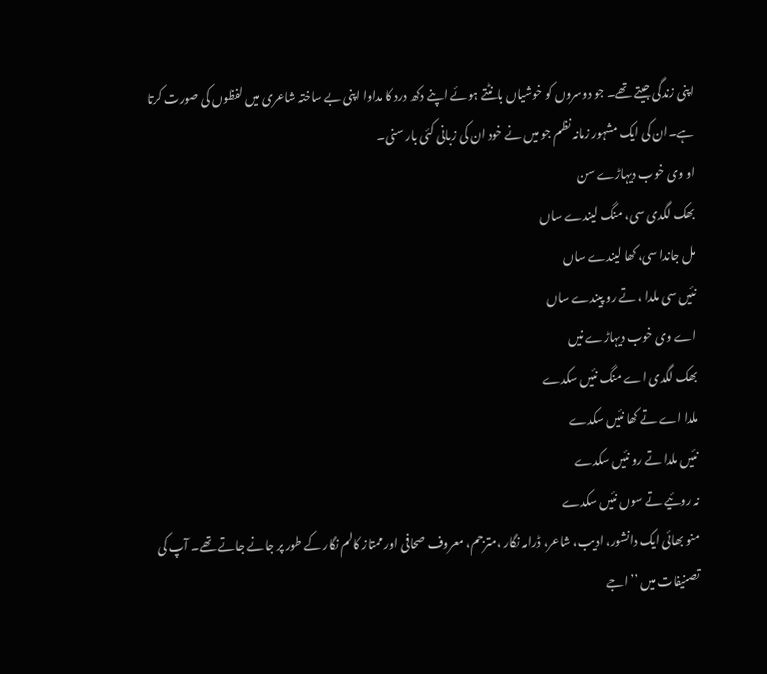اپنی زندگی جیتے تھے۔ جو دوسروں کو خوشیاں بانٹتے ہوئے اپنے دکھ درد کا مداوا اپنی بے ساختہ شاعری میں لفظوں کی صورت کرتا ہے۔ان کی ایک مشہور زمانہ نظم جو میں نے خود ان کی زبانی کئی بار سنی۔
او وی خوب دیہاڑے سن
بھک لگدی سی، منگ لیندے ساں
مل جاندا سی، کھا لیندے ساں
نئیں سی ملدا ، تے رو پیندے ساں
اے وی خوب دیہاڑے نیں
بھک لگدی اے منگ نئیں سکدے
ملدا اے تے کھا نئیں سکدے
نئیں ملدا تے رو نئیں سکدے
نہ روئیے تے سوں نئیں سکدے
منو بھائی ایک دانشور، ادیب، شاعر، ڈرامہ نگار ،مترجم، معروف صحافی اور ممتاز کالم نگار کے طور پر جانے جاتے تھے۔ آپ کی تصنیفات میں ’’اجے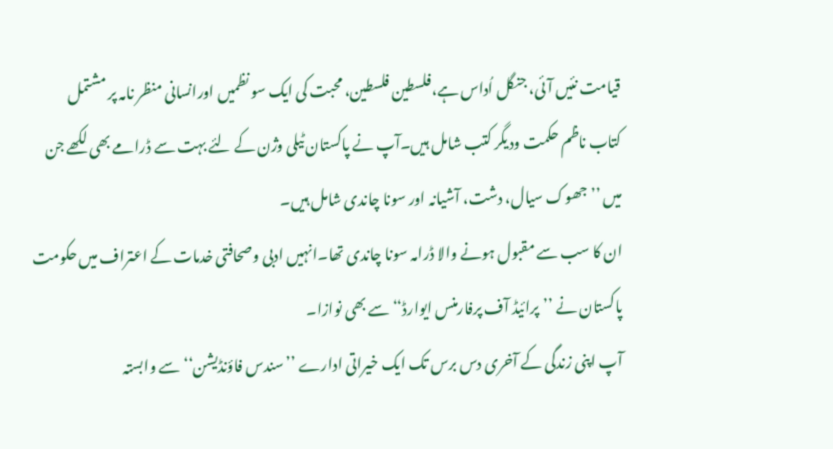قیامت نئیں آئی، جنگل اُداس ہے،فلسطین فلسطین، محبت کی ایک سو نظمیں اورانسانی منظر نامہ پر مشتمل کتاب ناظم حکمت ودیگر کتب شامل ہیں۔آپ نے پاکستان ٹیلی وژن کے لئے بہت سے ڈرامے بھی لکھے جن میں ’’جھوک سیال، دشت، آشیانہ اور سونا چاندی شامل ہیں۔
ان کا سب سے مقبول ہونے والا ڈرامہ سونا چاندی تھا۔انہیں ادبی وصحافتی خدمات کے اعتراف میں حکومت پاکستان نے ’’پرائیڈ آف پرفارمنس ایوارڈ‘‘ سے بھی نوازا۔
آپ اپنی زندگی کے آخری دس برس تک ایک خیراتی ادارے ’’سندس فاؤنڈیشن‘‘ سے وابستہ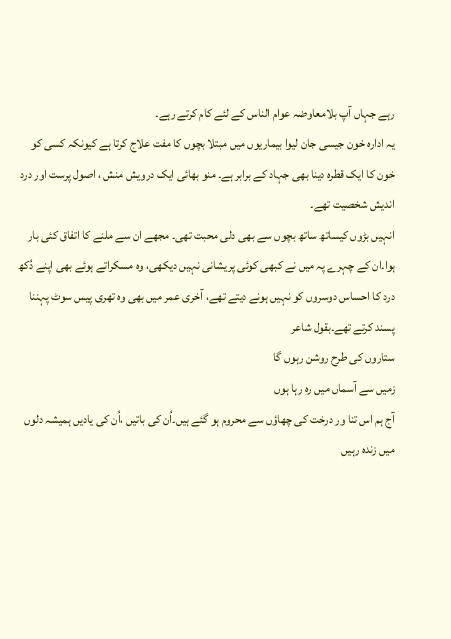رہے جہاں آپ بلامعاوضہ عوام الناس کے لئے کام کرتے رہے۔
یہ ادارہ خون جیسی جان لیوا بیماریوں میں مبتلا بچوں کا مفت علاج کرتا ہے کیونکہ کسی کو خون کا ایک قطرہ دینا بھی جہاد کے برابر ہے۔ منو بھائی ایک درویش منش ، اصول پرست اور درد اندیش شخصیت تھے۔
انہیں بڑوں کیساتھ ساتھ بچوں سے بھی دلی محبت تھی۔ مجھے ان سے ملنے کا اتفاق کئی بار ہوا۔ان کے چہرے پہ میں نے کبھی کوئی پریشانی نہیں دیکھی، وہ مسکراتے ہوئے بھی اپنے دُکھ درد کا احساس دوسروں کو نہیں ہونے دیتے تھے، آخری عمر میں بھی وہ تھری پیس سوٹ پہننا پسند کرتے تھے۔بقول شاعر
ستاروں کی طرح روشن رہوں گا
زمیں سے آسماں میں رہ رہا ہوں
آج ہم اس تنا ور درخت کی چھاؤں سے محروم ہو گئے ہیں۔اُن کی باتیں ،اُن کی یادیں ہمیشہ دلوں میں زندہ رہیں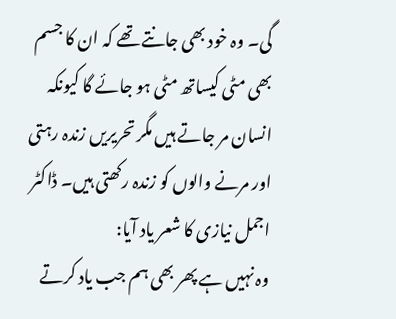گی۔ وہ خود بھی جانتے تھے کہ ان کا جسم بھی مٹی کیساتھ مٹی ہو جائے گا کیونکہ انسان مر جاتے ہیں مگر تحریریں زندہ رہتی اور مرنے والوں کو زندہ رکھتی ہیں۔ ڈاکٹر اجمل نیازی کا شعر یاد آیا:
وہ نہیں ہے پھر بھی ہم جب یاد کرتے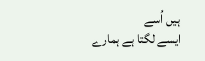ہیں اُسے
ایسے لگتا ہے ہمارے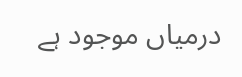درمیاں موجود ہے